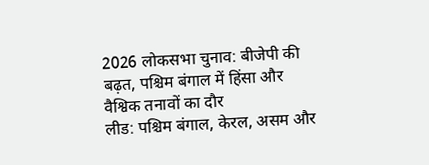2026 लोकसभा चुनाव: बीजेपी की बढ़त, पश्चिम बंगाल में हिंसा और वैश्विक तनावों का दौर
लीड: पश्चिम बंगाल, केरल, असम और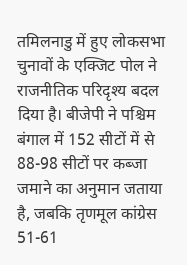तमिलनाडु में हुए लोकसभा चुनावों के एक्जिट पोल ने राजनीतिक परिदृश्य बदल दिया है। बीजेपी ने पश्चिम बंगाल में 152 सीटों में से 88-98 सीटों पर कब्जा जमाने का अनुमान जताया है, जबकि तृणमूल कांग्रेस 51-61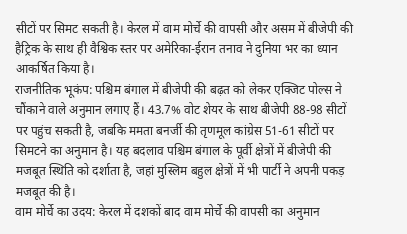सीटों पर सिमट सकती है। केरल में वाम मोर्चे की वापसी और असम में बीजेपी की हैट्रिक के साथ ही वैश्विक स्तर पर अमेरिका-ईरान तनाव ने दुनिया भर का ध्यान आकर्षित किया है।
राजनीतिक भूकंप: पश्चिम बंगाल में बीजेपी की बढ़त को लेकर एक्जिट पोल्स ने चौंकाने वाले अनुमान लगाए हैं। 43.7% वोट शेयर के साथ बीजेपी 88-98 सीटों पर पहुंच सकती है, जबकि ममता बनर्जी की तृणमूल कांग्रेस 51-61 सीटों पर सिमटने का अनुमान है। यह बदलाव पश्चिम बंगाल के पूर्वी क्षेत्रों में बीजेपी की मजबूत स्थिति को दर्शाता है, जहां मुस्लिम बहुल क्षेत्रों में भी पार्टी ने अपनी पकड़ मजबूत की है।
वाम मोर्चे का उदय: केरल में दशकों बाद वाम मोर्चे की वापसी का अनुमान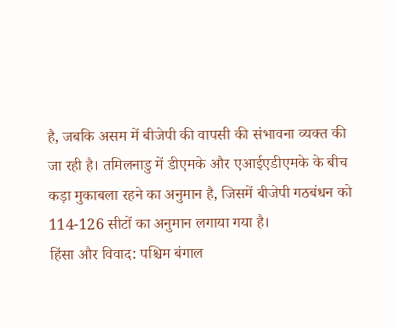है, जबकि असम में बीजेपी की वापसी की संभावना व्यक्त की जा रही है। तमिलनाडु में डीएमके और एआईएडीएमके के बीच कड़ा मुकाबला रहने का अनुमान है, जिसमें बीजेपी गठबंधन को 114-126 सीटों का अनुमान लगाया गया है।
हिंसा और विवाद: पश्चिम बंगाल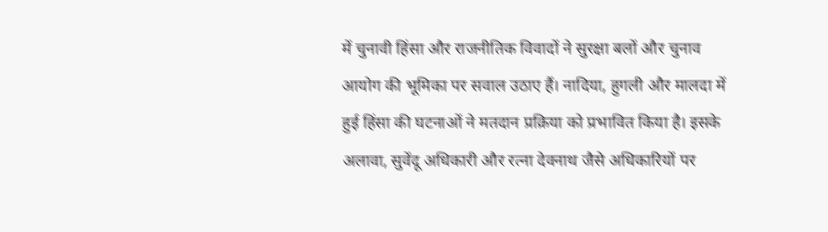में चुनावी हिंसा और राजनीतिक विवादों ने सुरक्षा बलों और चुनाव आयोग की भूमिका पर सवाल उठाए हैं। नादिया, हुगली और मालदा में हुई हिंसा की घटनाओं ने मतदान प्रक्रिया को प्रभावित किया है। इसके अलावा, सुवेंदू अधिकारी और रत्ना देवनाथ जैसे अधिकारियों पर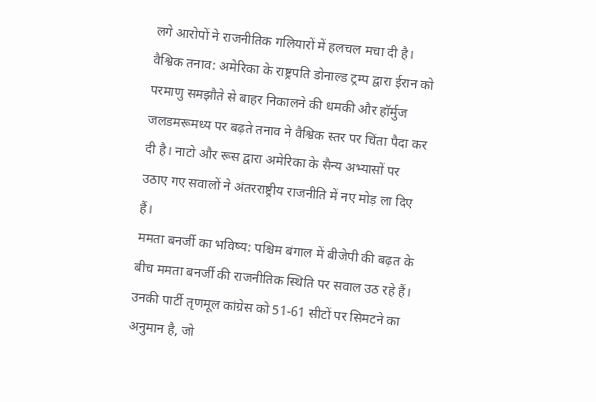लगे आरोपों ने राजनीतिक गलियारों में हलचल मचा दी है।
वैश्विक तनाव: अमेरिका के राष्ट्रपति डोनाल्ड ट्रम्प द्वारा ईरान को परमाणु समझौते से बाहर निकालने की धमकी और हॉर्मुज जलडमरूमध्य पर बढ़ते तनाव ने वैश्विक स्तर पर चिंता पैदा कर दी है। नाटो और रूस द्वारा अमेरिका के सैन्य अभ्यासों पर उठाए गए सवालों ने अंतरराष्ट्रीय राजनीति में नए मोड़ ला दिए हैं।
ममता बनर्जी का भविष्य: पश्चिम बंगाल में बीजेपी की बढ़त के बीच ममता बनर्जी की राजनीतिक स्थिति पर सवाल उठ रहे हैं। उनकी पार्टी तृणमूल कांग्रेस को 51-61 सीटों पर सिमटने का अनुमान है, जो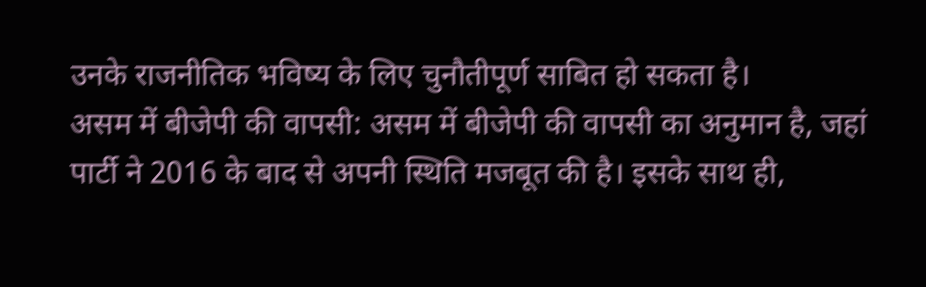उनके राजनीतिक भविष्य के लिए चुनौतीपूर्ण साबित हो सकता है।
असम में बीजेपी की वापसी: असम में बीजेपी की वापसी का अनुमान है, जहां पार्टी ने 2016 के बाद से अपनी स्थिति मजबूत की है। इसके साथ ही,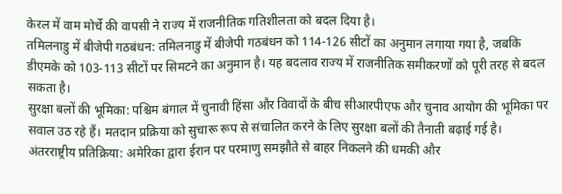केरल में वाम मोर्चे की वापसी ने राज्य में राजनीतिक गतिशीलता को बदल दिया है।
तमिलनाडु में बीजेपी गठबंधन: तमिलनाडु में बीजेपी गठबंधन को 114-126 सीटों का अनुमान लगाया गया है, जबकि डीएमके को 103-113 सीटों पर सिमटने का अनुमान है। यह बदलाव राज्य में राजनीतिक समीकरणों को पूरी तरह से बदल सकता है।
सुरक्षा बलों की भूमिका: पश्चिम बंगाल में चुनावी हिंसा और विवादों के बीच सीआरपीएफ और चुनाव आयोग की भूमिका पर सवाल उठ रहे हैं। मतदान प्रक्रिया को सुचारू रूप से संचालित करने के लिए सुरक्षा बलों की तैनाती बढ़ाई गई है।
अंतरराष्ट्रीय प्रतिक्रिया: अमेरिका द्वारा ईरान पर परमाणु समझौते से बाहर निकलने की धमकी और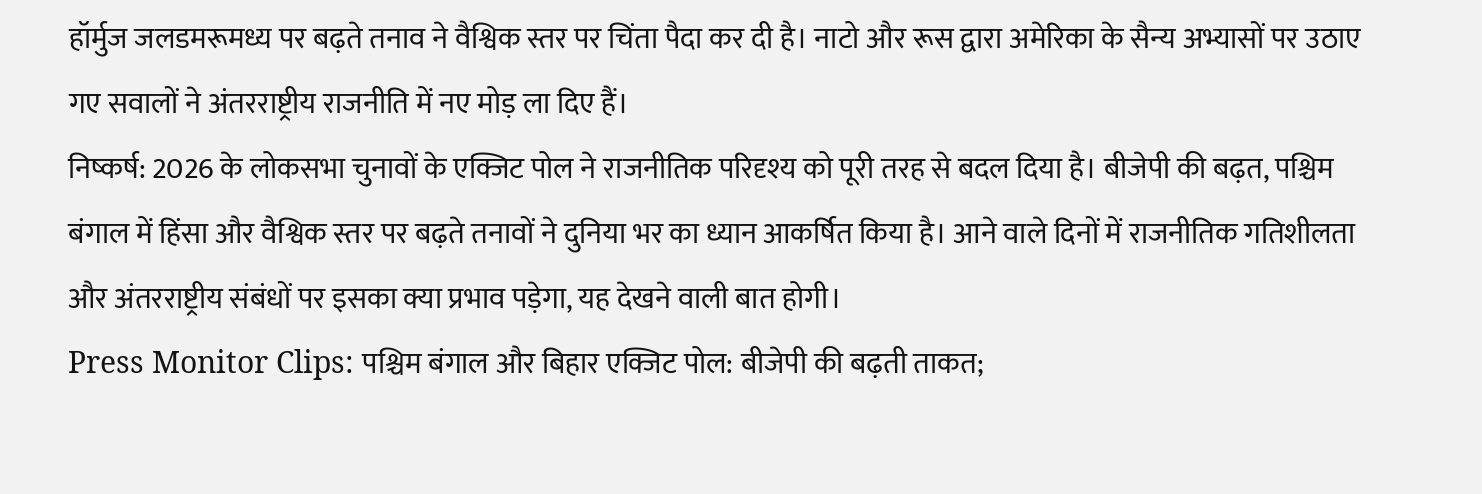हॉर्मुज जलडमरूमध्य पर बढ़ते तनाव ने वैश्विक स्तर पर चिंता पैदा कर दी है। नाटो और रूस द्वारा अमेरिका के सैन्य अभ्यासों पर उठाए गए सवालों ने अंतरराष्ट्रीय राजनीति में नए मोड़ ला दिए हैं।
निष्कर्ष: 2026 के लोकसभा चुनावों के एक्जिट पोल ने राजनीतिक परिदृश्य को पूरी तरह से बदल दिया है। बीजेपी की बढ़त, पश्चिम बंगाल में हिंसा और वैश्विक स्तर पर बढ़ते तनावों ने दुनिया भर का ध्यान आकर्षित किया है। आने वाले दिनों में राजनीतिक गतिशीलता और अंतरराष्ट्रीय संबंधों पर इसका क्या प्रभाव पड़ेगा, यह देखने वाली बात होगी।
Press Monitor Clips: पश्चिम बंगाल और बिहार एक्जिट पोल: बीजेपी की बढ़ती ताकत;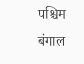पश्चिम बंगाल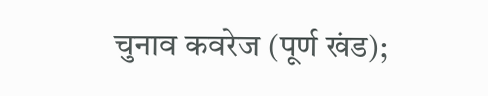चुनाव कवरेज (पूर्ण खंड);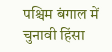पश्चिम बंगाल में चुनावी हिंसा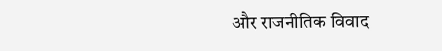और राजनीतिक विवाद